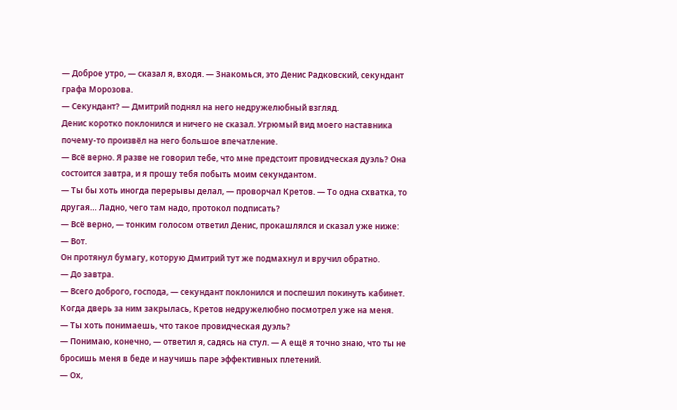— Доброе утро, — сказал я, входя. — Знакомься, это Денис Радковский, секундант графа Морозова.
— Секундант? — Дмитрий поднял на него недружелюбный взгляд.
Денис коротко поклонился и ничего не сказал. Угрюмый вид моего наставника почему-то произвёл на него большое впечатление.
— Всё верно. Я разве не говорил тебе, что мне предстоит провидческая дуэль? Она состоится завтра, и я прошу тебя побыть моим секундантом.
— Ты бы хоть иногда перерывы делал, — проворчал Кретов. — То одна схватка, то другая… Ладно, чего там надо, протокол подписать?
— Всё верно, — тонким голосом ответил Денис, прокашлялся и сказал уже ниже:
— Вот.
Он протянул бумагу, которую Дмитрий тут же подмахнул и вручил обратно.
— До завтра.
— Всего доброго, господа, — секундант поклонился и поспешил покинуть кабинет.
Когда дверь за ним закрылась, Кретов недружелюбно посмотрел уже на меня.
— Ты хоть понимаешь, что такое провидческая дуэль?
— Понимаю, конечно, — ответил я, садясь на стул. — А ещё я точно знаю, что ты не бросишь меня в беде и научишь паре эффективных плетений.
— Ох,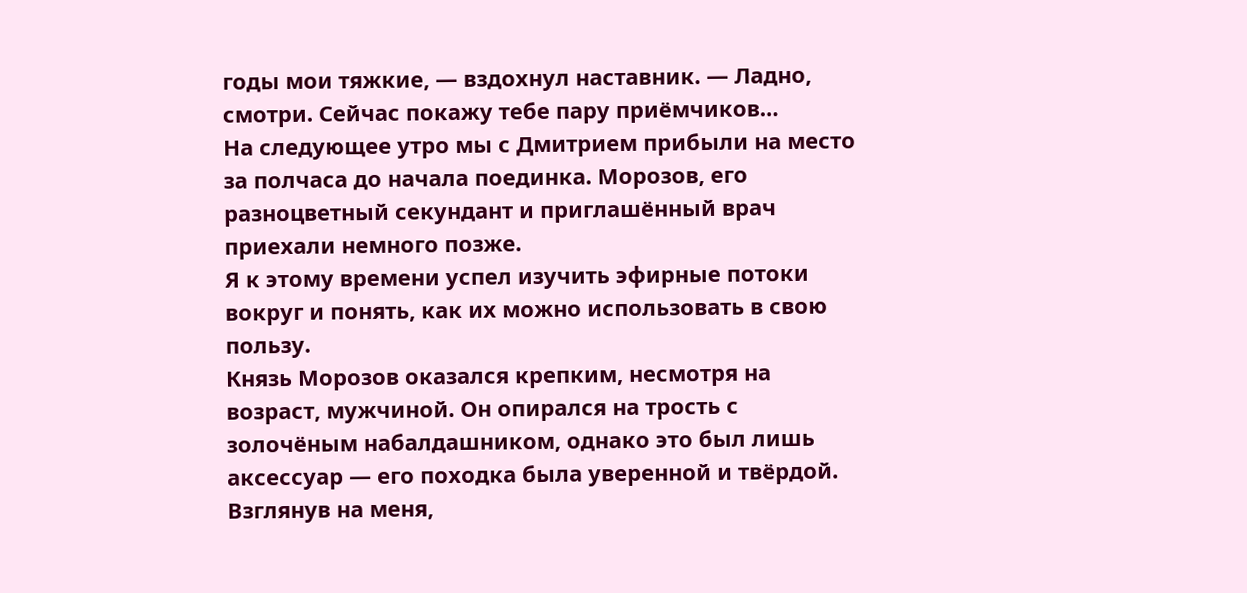годы мои тяжкие, — вздохнул наставник. — Ладно, смотри. Сейчас покажу тебе пару приёмчиков…
На следующее утро мы с Дмитрием прибыли на место за полчаса до начала поединка. Морозов, его разноцветный секундант и приглашённый врач приехали немного позже.
Я к этому времени успел изучить эфирные потоки вокруг и понять, как их можно использовать в свою пользу.
Князь Морозов оказался крепким, несмотря на возраст, мужчиной. Он опирался на трость с золочёным набалдашником, однако это был лишь аксессуар — его походка была уверенной и твёрдой.
Взглянув на меня,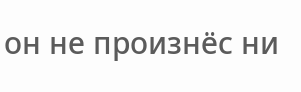он не произнёс ни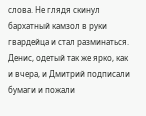слова. Не глядя скинул бархатный камзол в руки гвардейца и стал разминаться.
Денис, одетый так же ярко, как и вчера, и Дмитрий подписали бумаги и пожали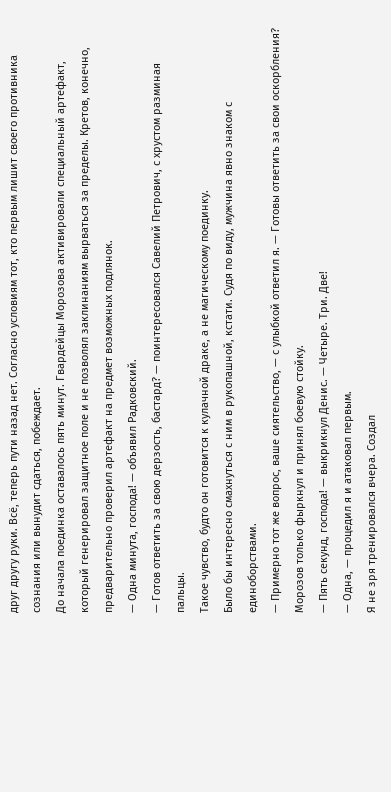друг другу руки. Всё, теперь пути назад нет. Согласно условиям тот, кто первым лишит своего противника сознания или вынудит сдаться, побеждает.
До начала поединка оставалось пять минут. Гвардейцы Морозова активировали специальный артефакт, который генерировал защитное поле и не позволял заклинаниям вырваться за пределы. Кретов, конечно, предварительно проверил артефакт на предмет возможных подлянок.
— Одна минута, господа! — объявил Радковский.
— Готов ответить за свою дерзость, бастард? — поинтересовался Савелий Петрович, с хрустом разминая пальцы.
Такое чувство, будто он готовится к кулачной драке, а не магическому поединку.
Было бы интересно смахнуться с ним в рукопашной, кстати. Судя по виду, мужчина явно знаком с единоборствами.
— Примерно тот же вопрос, ваше сиятельство, — с улыбкой ответил я. — Готовы ответить за свои оскорбления?
Морозов только фыркнул и принял боевую стойку.
— Пять секунд, господа! — выкрикнул Денис. — Четыре. Три. Две!
— Одна, — процедил я и атаковал первым.
Я не зря тренировался вчера. Создал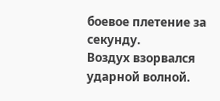боевое плетение за секунду.
Воздух взорвался ударной волной.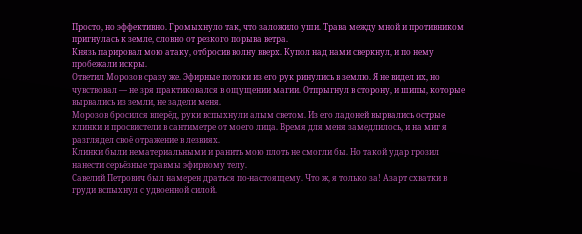Просто, но эффективно. Громыхнуло так, что заложило уши. Трава между мной и противником пригнулась к земле, словно от резкого порыва ветра.
Князь парировал мою атаку, отбросив волну вверх. Купол над нами сверкнул, и по нему пробежали искры.
Ответил Морозов сразу же. Эфирные потоки из его рук ринулись в землю. Я не видел их, но чувствовал — не зря практиковался в ощущении магии. Отпрыгнул в сторону, и шипы, которые вырвались из земли, не задели меня.
Морозов бросился вперёд, руки вспыхнули алым светом. Из его ладоней вырвались острые клинки и просвистели в сантиметре от моего лица. Время для меня замедлилось, и на миг я разглядел своё отражение в лезвиях.
Клинки были нематериальными и ранить мою плоть не смогли бы. Но такой удар грозил нанести серьёзные травмы эфирному телу.
Савелий Петрович был намерен драться по-настоящему. Что ж, я только за! Азарт схватки в груди вспыхнул с удвоенной силой.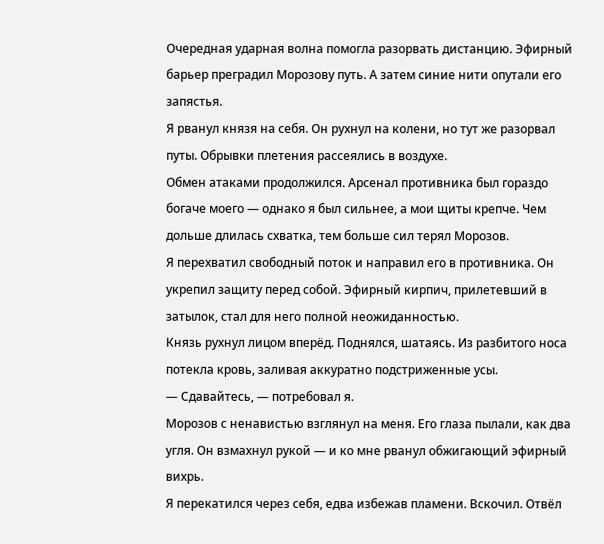Очередная ударная волна помогла разорвать дистанцию. Эфирный барьер преградил Морозову путь. А затем синие нити опутали его запястья.
Я рванул князя на себя. Он рухнул на колени, но тут же разорвал путы. Обрывки плетения рассеялись в воздухе.
Обмен атаками продолжился. Арсенал противника был гораздо богаче моего — однако я был сильнее, а мои щиты крепче. Чем дольше длилась схватка, тем больше сил терял Морозов.
Я перехватил свободный поток и направил его в противника. Он укрепил защиту перед собой. Эфирный кирпич, прилетевший в затылок, стал для него полной неожиданностью.
Князь рухнул лицом вперёд. Поднялся, шатаясь. Из разбитого носа потекла кровь, заливая аккуратно подстриженные усы.
— Сдавайтесь, — потребовал я.
Морозов с ненавистью взглянул на меня. Его глаза пылали, как два угля. Он взмахнул рукой — и ко мне рванул обжигающий эфирный вихрь.
Я перекатился через себя, едва избежав пламени. Вскочил. Отвёл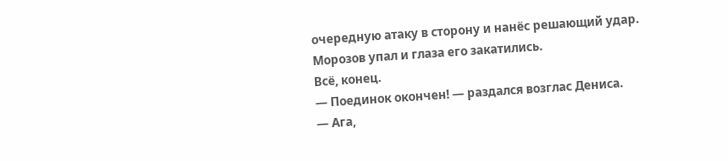очередную атаку в сторону и нанёс решающий удар.
Морозов упал и глаза его закатились.
Всё, конец.
— Поединок окончен! — раздался возглас Дениса.
— Ага,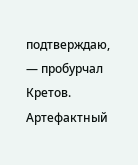подтверждаю, — пробурчал Кретов.
Артефактный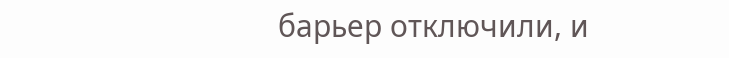барьер отключили, и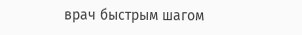врач быстрым шагом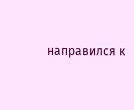направился к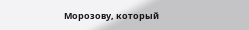Морозову, который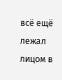всё ещё лежал лицом в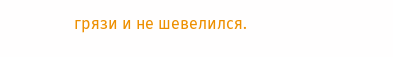грязи и не шевелился.